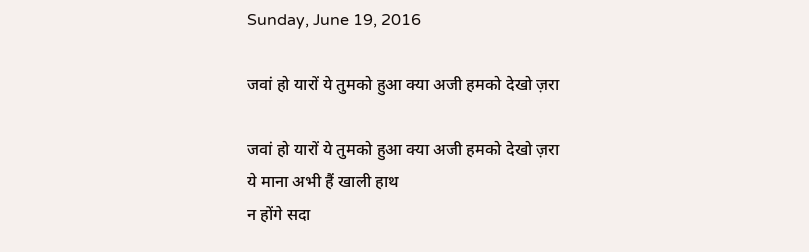Sunday, June 19, 2016

जवां हो यारों ये तुमको हुआ क्या अजी हमको देखो ज़रा

जवां हो यारों ये तुमको हुआ क्या अजी हमको देखो ज़रा
ये माना अभी हैं खाली हाथ
न होंगे सदा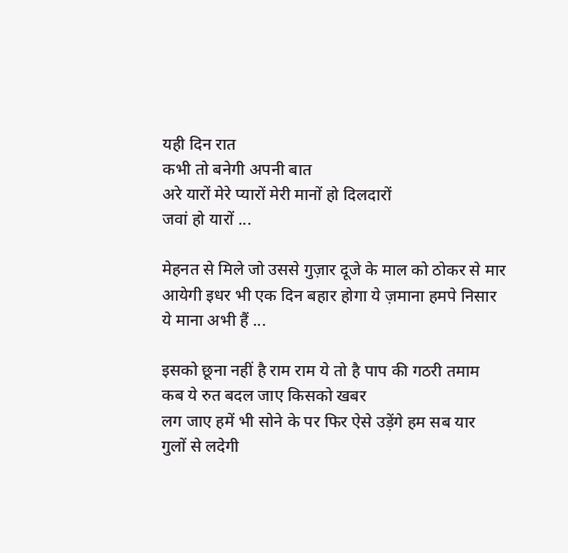यही दिन रात
कभी तो बनेगी अपनी बात
अरे यारों मेरे प्यारों मेरी मानों हो दिलदारों
जवां हो यारों ...

मेहनत से मिले जो उससे गुज़ार दूजे के माल को ठोकर से मार
आयेगी इधर भी एक दिन बहार होगा ये ज़माना हमपे निसार
ये माना अभी हैं ...

इसको छूना नहीं है राम राम ये तो है पाप की गठरी तमाम
कब ये रुत बदल जाए किसको खबर
लग जाए हमें भी सोने के पर फिर ऐसे उड़ेंगे हम सब यार
गुलों से लदेगी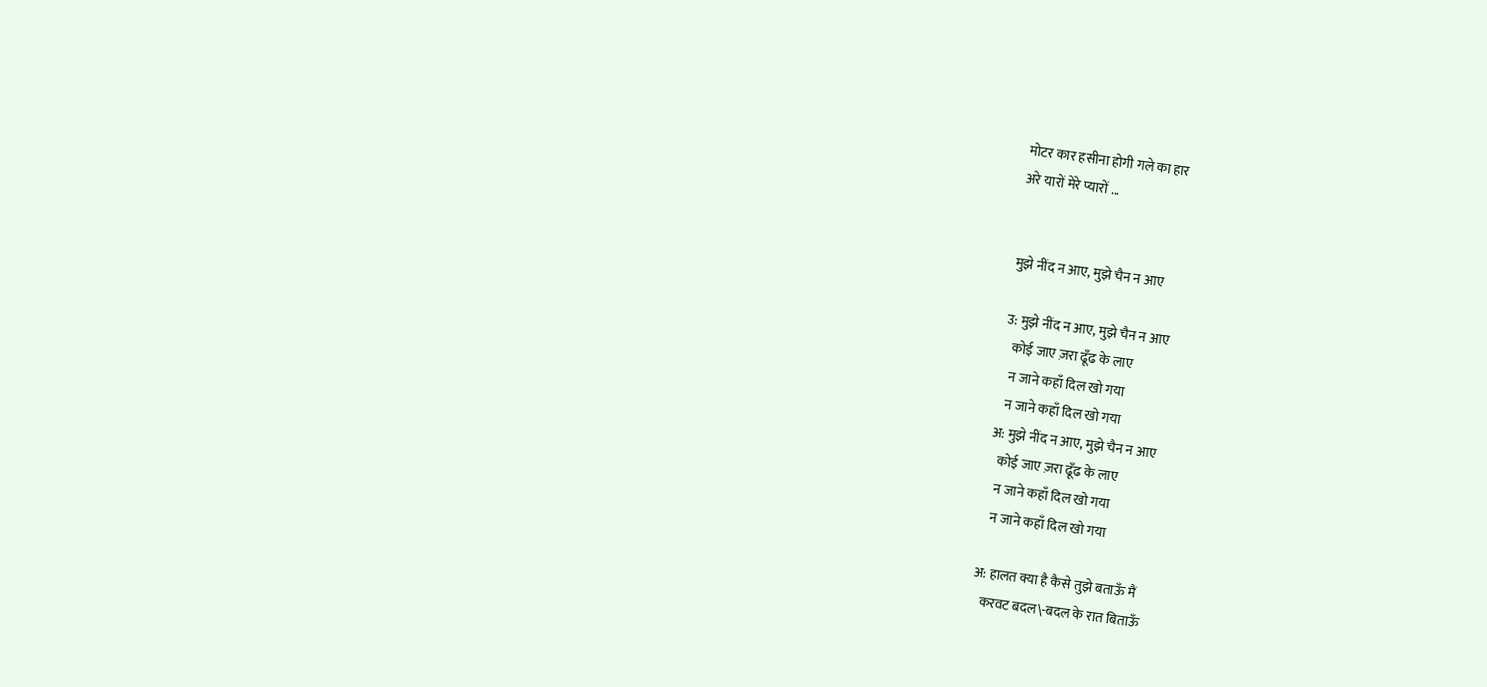मोटर कार हसीना होगी गले का हार
अरे यारों मेरे प्यारों ...


मुझे नींद न आए, मुझे चैन न आए

उ: मुझे नींद न आए, मुझे चैन न आए
   कोई जाए ज़रा ढूँढ के लाए
   न जाने कहाँ दिल खो गया
   न जाने कहाँ दिल खो गया
अ: मुझे नींद न आए, मुझे चैन न आए
   कोई जाए ज़रा ढूँढ के लाए
   न जाने कहाँ दिल खो गया
   न जाने कहाँ दिल खो गया

अ: हालत क्या है कैसे तुझे बताऊँ मैं
   करवट बदल\-बदल के रात बिताऊँ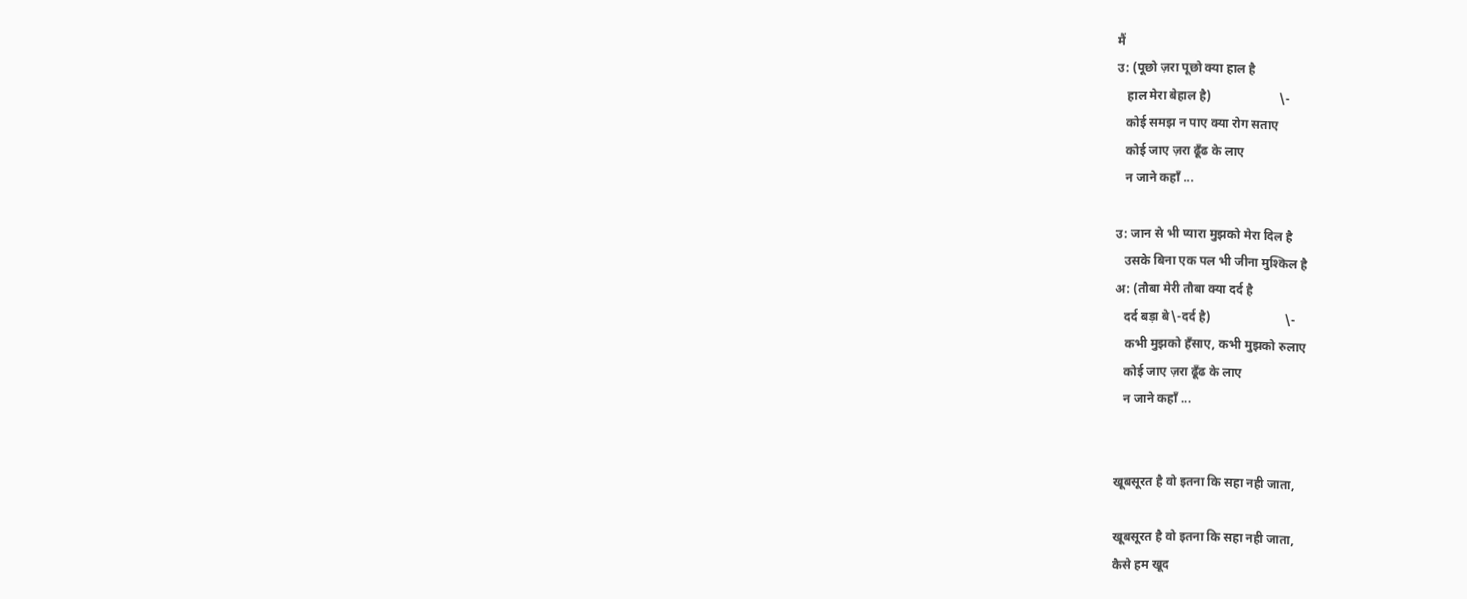मैं
उ: (पूछो ज़रा पूछो क्या हाल है
   हाल मेरा बेहाल है)                      \-
   कोई समझ न पाए क्या रोग सताए
   कोई जाए ज़रा ढूँढ के लाए
   न जाने कहाँ ...

उ: जान से भी प्यारा मुझको मेरा दिल है
   उसके बिना एक पल भी जीना मुश्किल है
अ: (तौबा मेरी तौबा क्या दर्द है
   दर्द बड़ा बे\-दर्द है)                        \-
   कभी मुझको हँसाए, कभी मुझको रुलाए
   कोई जाए ज़रा ढूँढ के लाए
   न जाने कहाँ ...


खूबसूरत है वो इतना कि सहा नही जाता,

खूबसूरत है वो इतना कि सहा नही जाता,
कैसे हम खूद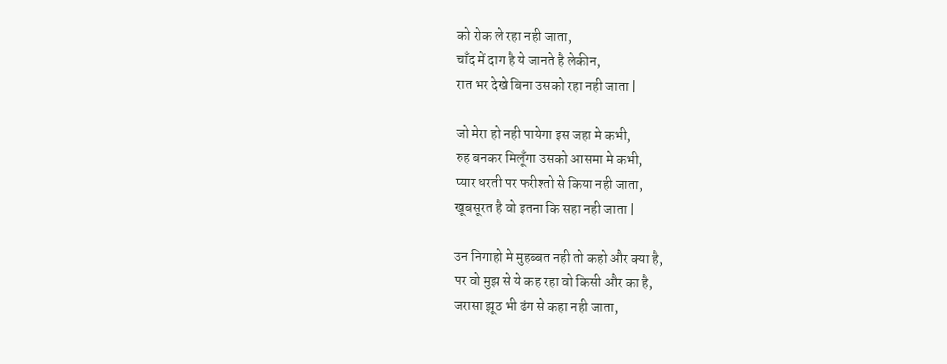को रोक ले रहा नही जाता,
चाँद में दाग है ये जानते है लेकीन,
रात भर देखे बिना उसको रहा नही जाता |

जो मेरा हो नही पायेगा इस जहा मे कभी,
रुह बनकर मिलूँगा उसको आसमा मे कभी,
प्यार धरती पर फरीश्तो से किया नही जाता,
खूबसूरत है वो इतना कि सहा नही जाता |

उन निगाहो मे मुहब्बत नही तो कहो और क्या है,
पर वो मुझ से ये कह रहा वो किसी और का है,
जरासा झूठ भी ढंग से कहा नही जाता,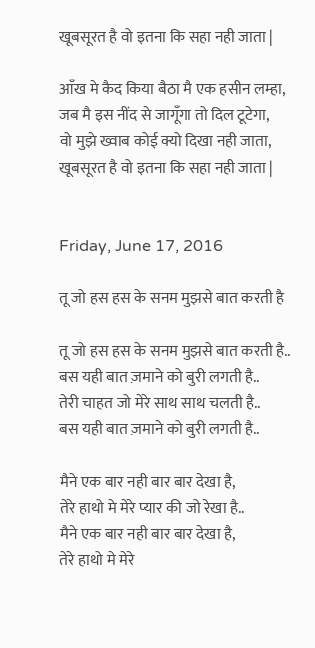खूबसूरत है वो इतना कि सहा नही जाता |

आँख मे कैद किया बैठा मै एक हसीन लम्हा,
जब मै इस नींद से जागूँगा तो दिल टूटेगा,
वो मुझे ख्वाब कोई क्यो दिखा नही जाता,
खूबसूरत है वो इतना कि सहा नही जाता |


Friday, June 17, 2016

तू जो हस हस के सनम मुझसे बात करती है

तू जो हस हस के सनम मुझसे बात करती है..
बस यही बात ज़माने को बुरी लगती है..
तेरी चाहत जो मेरे साथ साथ चलती है..
बस यही बात ज़माने को बुरी लगती है..

मैने एक बार नही बार बार देखा है,
तेरे हाथो मे मेरे प्यार की जो रेखा है..
मैने एक बार नही बार बार देखा है,
तेरे हाथो मे मेरे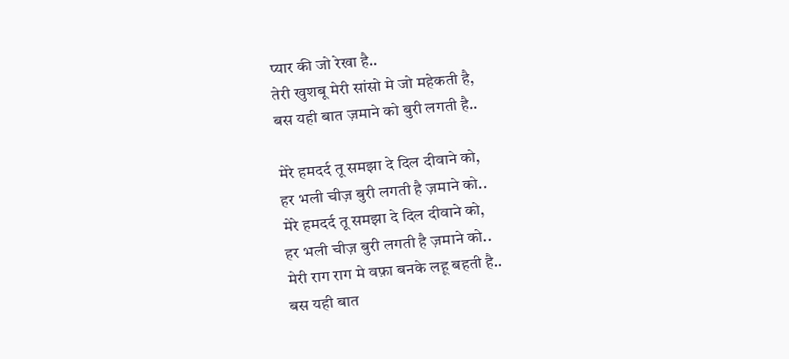प्यार की जो रेखा है..
तेरी खुशबू मेरी सांसो मे जो महेकती है,
बस यही बात ज़माने को बुरी लगती है..

मेरे हमदर्द तू समझा दे दिल दीवाने को,
हर भली चीज़ बुरी लगती है ज़माने को..
मेरे हमदर्द तू समझा दे दिल दीवाने को,
हर भली चीज़ बुरी लगती है ज़माने को..
मेरी राग राग मे वफ़ा बनके लहू बहती है..
बस यही बात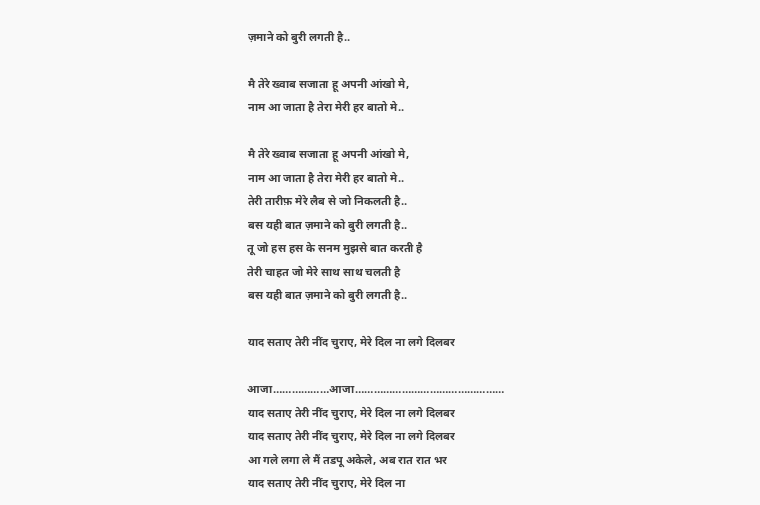ज़माने को बुरी लगती है..

मै तेरे ख्वाब सजाता हू अपनी आंखो मे,
नाम आ जाता है तेरा मेरी हर बातो मे..

मै तेरे ख्वाब सजाता हू अपनी आंखो मे,
नाम आ जाता है तेरा मेरी हर बातो मे..
तेरी तारीफ़ मेरे लैब से जो निकलती है..
बस यही बात ज़माने को बुरी लगती है..
तू जो हस हस के सनम मुझसे बात करती है
तेरी चाहत जो मेरे साथ साथ चलती है
बस यही बात ज़माने को बुरी लगती है..

याद सताए तेरी नींद चुराए, मेरे दिल ना लगे दिलबर

आजा………………आजा…………………………………………
याद सताए तेरी नींद चुराए, मेरे दिल ना लगे दिलबर
याद सताए तेरी नींद चुराए, मेरे दिल ना लगे दिलबर
आ गले लगा ले मैं तडपू अकेले, अब रात रात भर
याद सताए तेरी नींद चुराए, मेरे दिल ना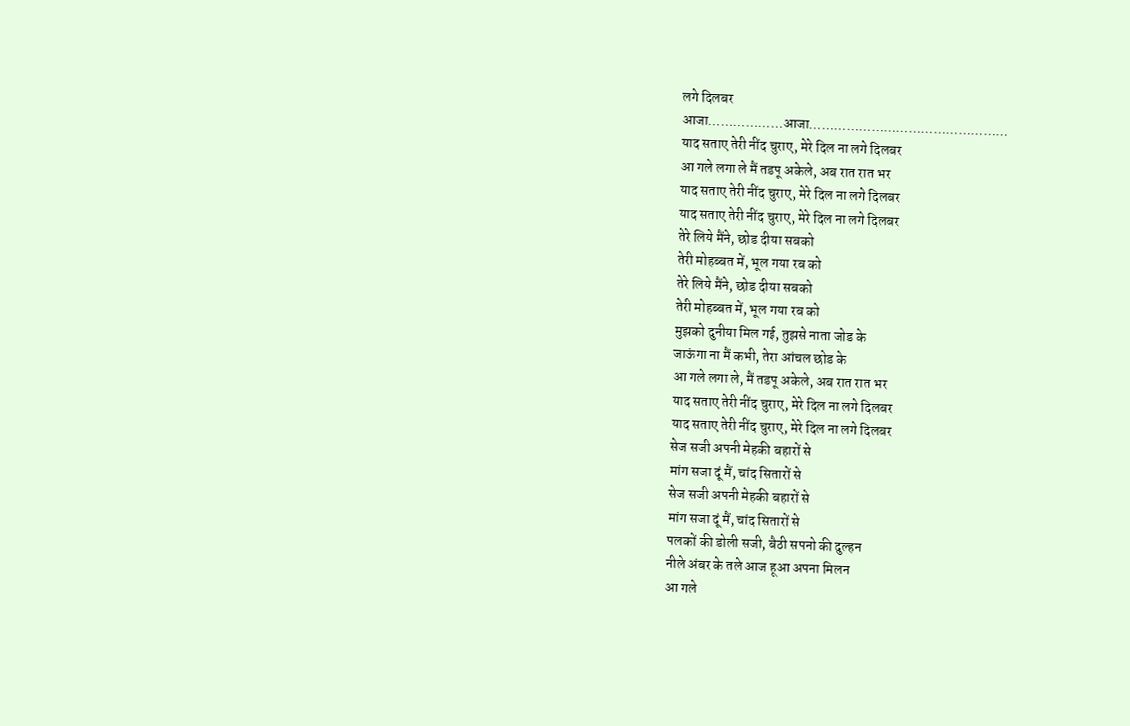लगे दिलबर
आजा………………आजा…………………………………………
याद सताए तेरी नींद चुराए, मेरे दिल ना लगे दिलबर
आ गले लगा ले मैं तडपू अकेले, अब रात रात भर
याद सताए तेरी नींद चुराए, मेरे दिल ना लगे दिलबर
याद सताए तेरी नींद चुराए, मेरे दिल ना लगे दिलबर
तेरे लिये मैंने, छोड दीया सबको
तेरी मोहब्बत में, भूल गया रब को
तेरे लिये मैंने, छोड दीया सबको
तेरी मोहब्बत में, भूल गया रब को
मुझको दुनीया मिल गई, तुझसे नाता जोड के
जाऊंगा ना मैं कभी, तेरा आंचल छोड के
आ गले लगा ले, मैं तडपू अकेले, अब रात रात भर
याद सताए तेरी नींद चुराए, मेरे दिल ना लगे दिलबर
याद सताए तेरी नींद चुराए, मेरे दिल ना लगे दिलबर
सेज सजी अपनी मेहकी बहारों से
मांग सजा दूं मैं, चांद सितारों से
सेज सजी अपनी मेहकी बहारों से
मांग सजा दूं मैं, चांद सितारों से
पलकों की डोली सजी, बैठी सपनो की दुल्हन
नीले अंबर के तले आज हूआ अपना मिलन
आ गले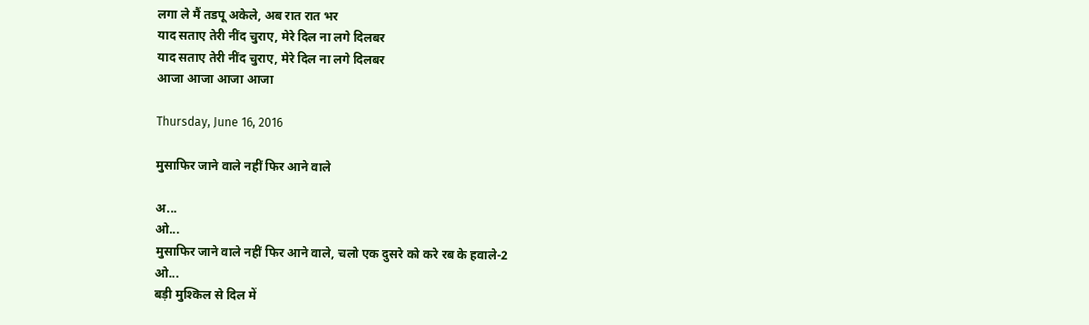लगा ले मैं तडपू अकेले, अब रात रात भर
याद सताए तेरी नींद चुराए, मेरे दिल ना लगे दिलबर
याद सताए तेरी नींद चुराए, मेरे दिल ना लगे दिलबर
आजा आजा आजा आजा

Thursday, June 16, 2016

मुसाफिर जाने वाले नहीं फिर आने वाले

अ...
ओ...
मुसाफिर जाने वाले नहीं फिर आने वाले, चलो एक दुसरे को करे रब के हवाले-2
ओ...
बड़ी मुश्किल से दिल में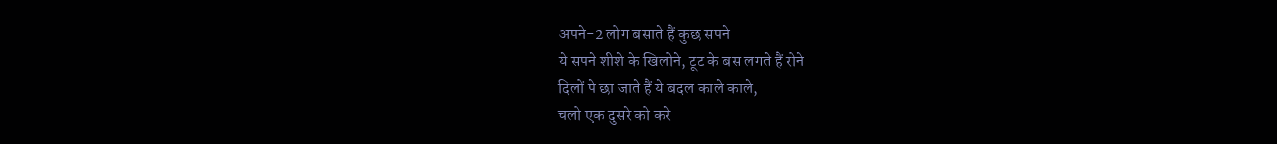अपने-2 लोग बसाते हैं कुछ सपने
ये सपने शीशे के खिलोने, टूट के बस लगते हैं रोने
दिलों पे छा जाते हैं ये बदल काले काले,
चलो एक दुसरे को करे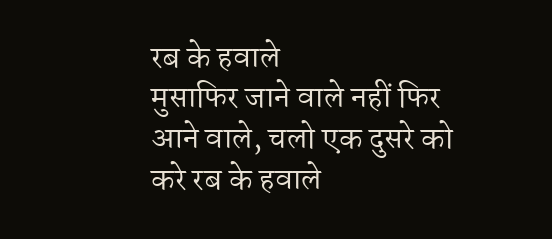रब के हवाले
मुसाफिर जाने वाले नहीं फिर आने वाले, चलो एक दुसरे को करे रब के हवाले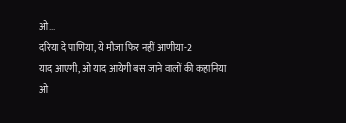ओ...
दरिया दे पाणिया, ये मौजा फिर नहीं आणीया-2
याद आएगी, ओ याद आयेगी बस जाने वालों की कहानिया
ओ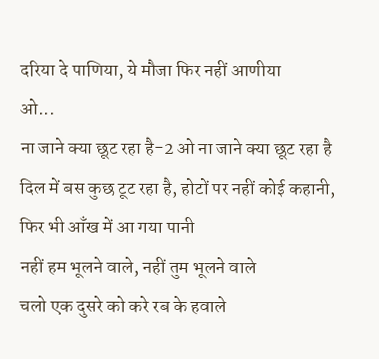दरिया दे पाणिया, ये मौजा फिर नहीं आणीया
ओ...
ना जाने क्या छूट रहा है-2 ओ ना जाने क्या छूट रहा है
दिल में बस कुछ टूट रहा है, होटों पर नहीं कोई कहानी,
फिर भी आँख में आ गया पानी
नहीं हम भूलने वाले, नहीं तुम भूलने वाले
चलो एक दुसरे को करे रब के हवाले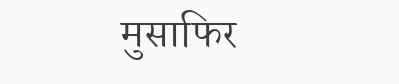मुसाफिर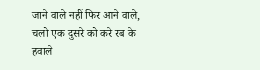जाने वाले नहीं फिर आने वाले, चलो एक दुसरे को करे रब के हवाले